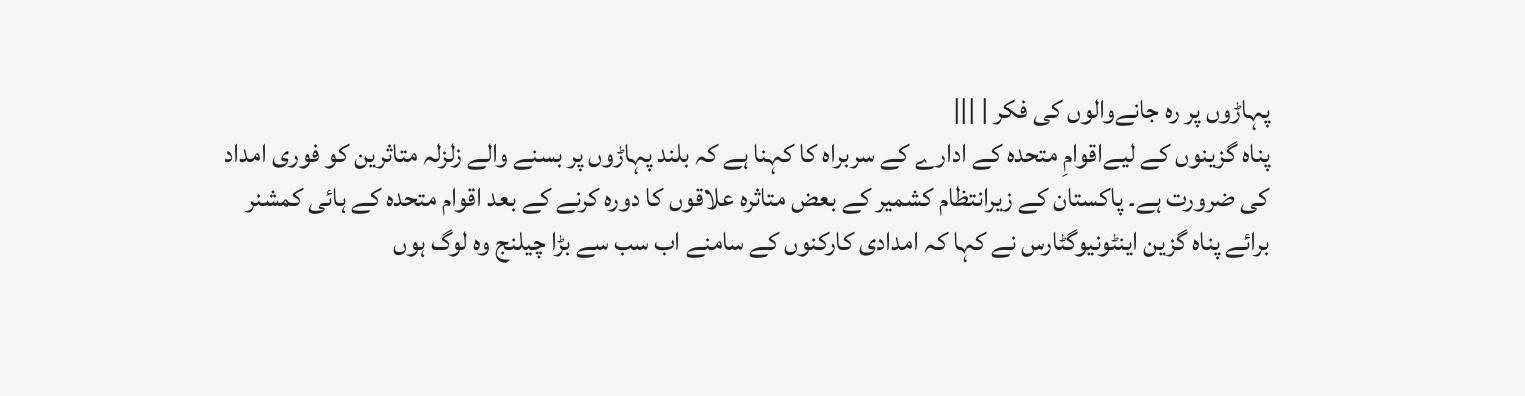پہاڑوں پر رہ جانےوالوں کی فکر | |||
پناہ گزینوں کے لیےاقوامِ متحدہ کے ادارے کے سربراہ کا کہنا ہے کہ بلند پہاڑوں پر بسنے والے زلزلہ متاثرین کو فوری امداد کی ضرورت ہے۔ پاکستان کے زیرانتظام کشمیر کے بعض متاثرہ علاقوں کا دورہ کرنے کے بعد اقوام متحدہ کے ہائی کمشنر برائے پناہ گزین اینٹونیوگٹارس نے کہا کہ امدادی کارکنوں کے سامنے اب سب سے بڑا چیلنج وہ لوگ ہوں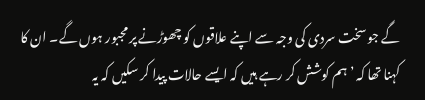گے جو سخت سردی کی وجہ سے اپنے علاقوں کو چھوڑنے پر مجبور ہوں گے۔ ان کا کہنا تھا کہ ’ ہم کوشش کر رہے ہیں کہ ایسے حالات پیدا کر سکیں کہ یہ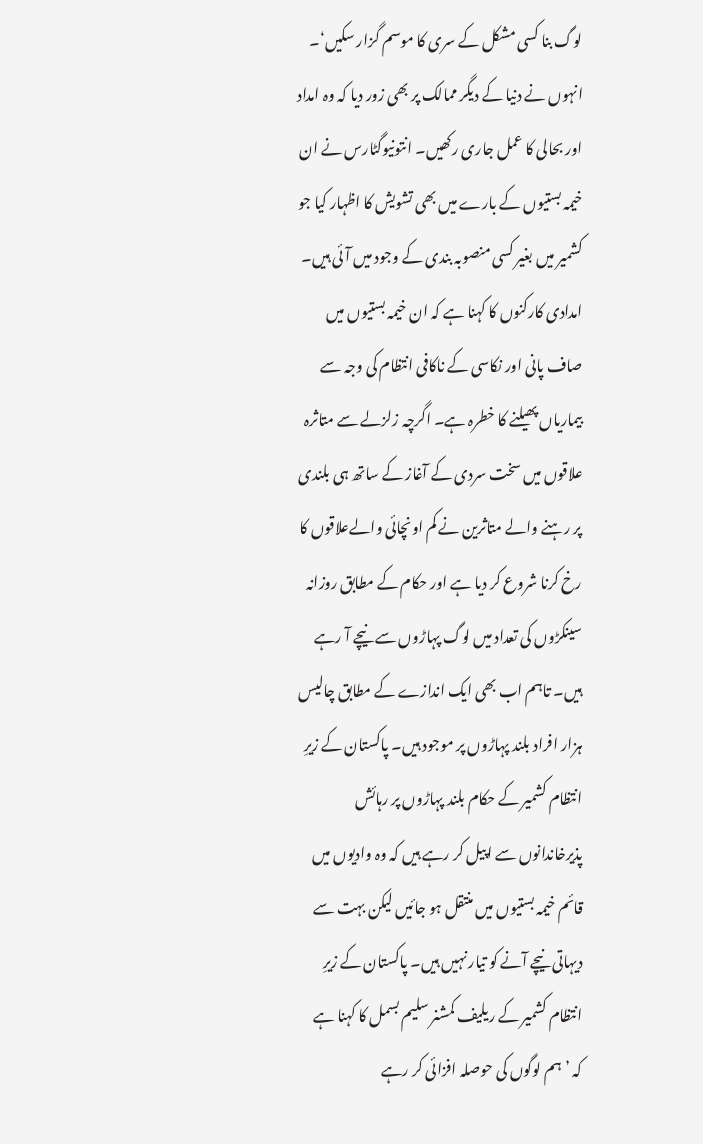لوگ بنا کسی مشکل کے سری کا موسم گزار سکیں‘۔ انہوں نے دنیا کے دیگر ممالک پر بھی زور دیا کہ وہ امداد اور بحالی کا عمل جاری رکھیں۔ انتونیوگٹارس نے ان خیمہ بستیوں کے بارے میں بھی تشویش کا اظہار کیا جو کشمیر میں بغیر کسی منصوبہ بندی کے وجود میں آئی ہیں۔ امدادی کارکنوں کا کہنا ہے کہ ان خیمہ بستیوں میں صاف پانی اور نکاسی کے ناکافی انتظام کی وجہ سے بیماریاں پھیلنے کا خطرہ ہے۔ اگرچہ زلزلے سے متاثرہ علاقوں میں سخت سردی کے آغاز کے ساتھ ہی بلندی پر رہنے والے متاثرین نے کم اونچائی والےعلاقوں کا رخ کرنا شروع کر دیا ہے اور حکام کے مطابق روزانہ سینکڑوں کی تعداد میں لوگ پہاڑوں سے نیچے آ رہے ہیں۔ تاہم اب بھی ایک اندازے کے مطابق چالیس ہزار افراد بلند پہاڑوں پر موجود ہیں۔ پاکستان کے زیرِ انتظام کشمیر کے حکام بلند پہاڑوں پر رہائش پذیرخاندانوں سے اپیل کر رہے ہیں کہ وہ وادیوں میں قائم خیمہ بستیوں میں منتقل ہو جائیں لیکن بہت سے دیہاتی نیچے آنے کو تیار نہیں ہیں۔ پاکستان کے زیرِ انتظام کشمیر کے ریلیف کمشنر سلیم بسمل کا کہنا ہے کہ ’ ہم لوگوں کی حوصلہ افزائی کر رہے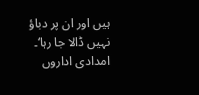ہیں اور ان پر دباؤ نہیں ڈالا جا رہا‘۔ امدادی اداروں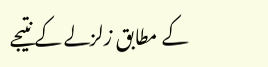کے مطابق زلزلے کے نتیجے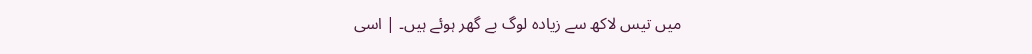میں تیس لاکھ سے زیادہ لوگ بے گھر ہوئے ہیں۔ | اسی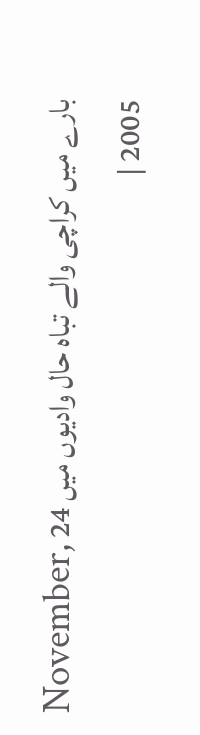بارے میں کراچی والے تباہ حال وادیوں میں 24 November, 2005 |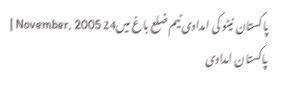پاکستان نیٹو کی امدادی ٹیم ضلع باغ میں24 November, 2005 | پاکستان امدادی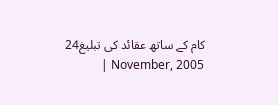کام کے ساتھ عقائد کی تبلیغ24 November, 2005 |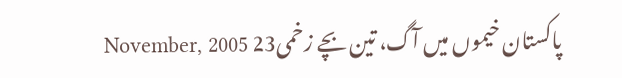پاکستان خیموں میں آگ، تین بچے زخمی23 November, 2005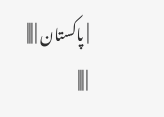| پاکستان | |||
| |||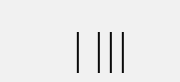| |||